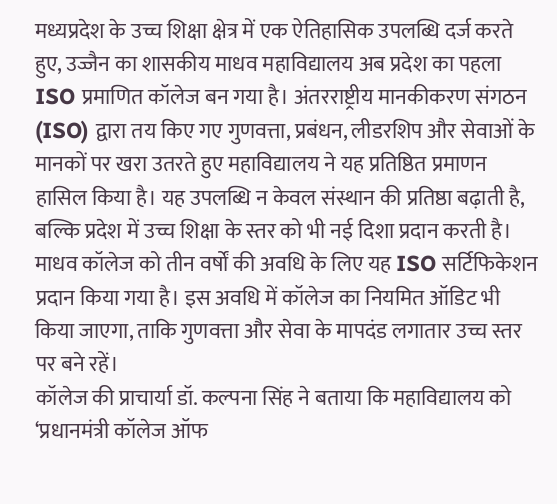मध्यप्रदेश के उच्च शिक्षा क्षेत्र में एक ऐतिहासिक उपलब्धि दर्ज करते हुए, उज्जैन का शासकीय माधव महाविद्यालय अब प्रदेश का पहला ISO प्रमाणित कॉलेज बन गया है। अंतरराष्ट्रीय मानकीकरण संगठन (ISO) द्वारा तय किए गए गुणवत्ता, प्रबंधन, लीडरशिप और सेवाओं के मानकों पर खरा उतरते हुए महाविद्यालय ने यह प्रतिष्ठित प्रमाणन हासिल किया है। यह उपलब्धि न केवल संस्थान की प्रतिष्ठा बढ़ाती है, बल्कि प्रदेश में उच्च शिक्षा के स्तर को भी नई दिशा प्रदान करती है।
माधव कॉलेज को तीन वर्षों की अवधि के लिए यह ISO सर्टिफिकेशन प्रदान किया गया है। इस अवधि में कॉलेज का नियमित ऑडिट भी किया जाएगा, ताकि गुणवत्ता और सेवा के मापदंड लगातार उच्च स्तर पर बने रहें।
कॉलेज की प्राचार्या डॉ. कल्पना सिंह ने बताया कि महाविद्यालय को ‘प्रधानमंत्री कॉलेज ऑफ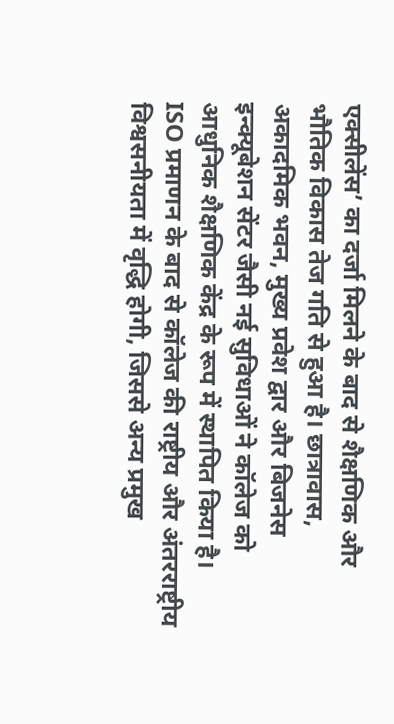एक्सीलेंस’ का दर्जा मिलने के बाद से शैक्षणिक और भौतिक विकास तेज गति से हुआ है। छात्रावास, अकादमिक भवन, मुख्य प्रवेश द्वार और बिजनेस इन्क्यूबेशन सेंटर जैसी नई सुविधाओं ने कॉलेज को आधुनिक शैक्षणिक केंद्र के रूप में स्थापित किया है।
ISO प्रमाणन के बाद से कॉलेज की राष्ट्रीय और अंतरराष्ट्रीय विश्वसनीयता में वृद्धि होगी, जिससे अन्य प्रमुख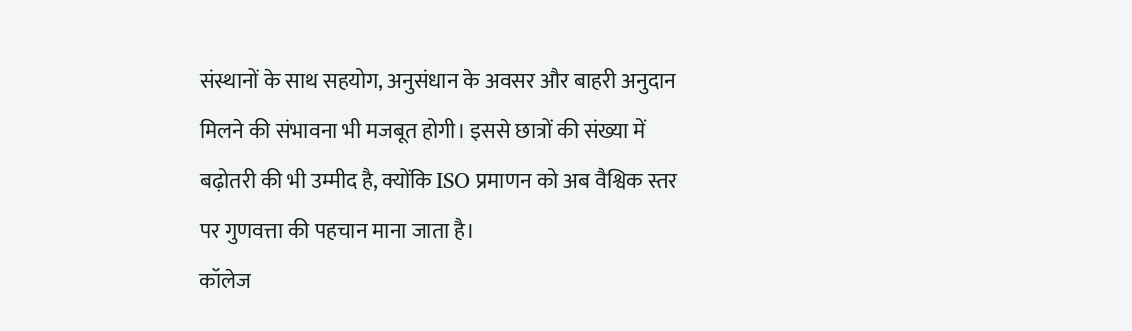संस्थानों के साथ सहयोग, अनुसंधान के अवसर और बाहरी अनुदान मिलने की संभावना भी मजबूत होगी। इससे छात्रों की संख्या में बढ़ोतरी की भी उम्मीद है, क्योंकि ISO प्रमाणन को अब वैश्विक स्तर पर गुणवत्ता की पहचान माना जाता है।
कॉलेज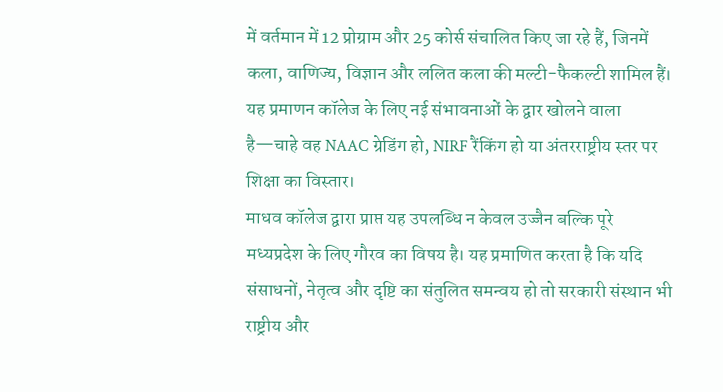में वर्तमान में 12 प्रोग्राम और 25 कोर्स संचालित किए जा रहे हैं, जिनमें कला, वाणिज्य, विज्ञान और ललित कला की मल्टी-फैकल्टी शामिल हैं। यह प्रमाणन कॉलेज के लिए नई संभावनाओं के द्वार खोलने वाला है—चाहे वह NAAC ग्रेडिंग हो, NIRF रैंकिंग हो या अंतरराष्ट्रीय स्तर पर शिक्षा का विस्तार।
माधव कॉलेज द्वारा प्राप्त यह उपलब्धि न केवल उज्जैन बल्कि पूरे मध्यप्रदेश के लिए गौरव का विषय है। यह प्रमाणित करता है कि यदि संसाधनों, नेतृत्व और दृष्टि का संतुलित समन्वय हो तो सरकारी संस्थान भी राष्ट्रीय और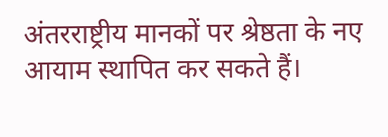अंतरराष्ट्रीय मानकों पर श्रेष्ठता के नए आयाम स्थापित कर सकते हैं।